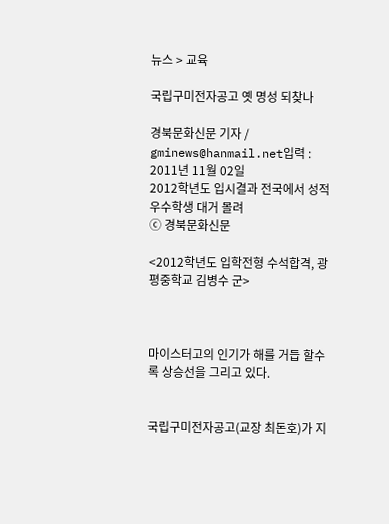뉴스 > 교육

국립구미전자공고 옛 명성 되찾나

경북문화신문 기자 / gminews@hanmail.net입력 : 2011년 11월 02일
2012학년도 입시결과 전국에서 성적 우수학생 대거 몰려
ⓒ 경북문화신문

<2012학년도 입학전형 수석합격, 광평중학교 김병수 군>



마이스터고의 인기가 해를 거듭 할수록 상승선을 그리고 있다.


국립구미전자공고(교장 최돈호)가 지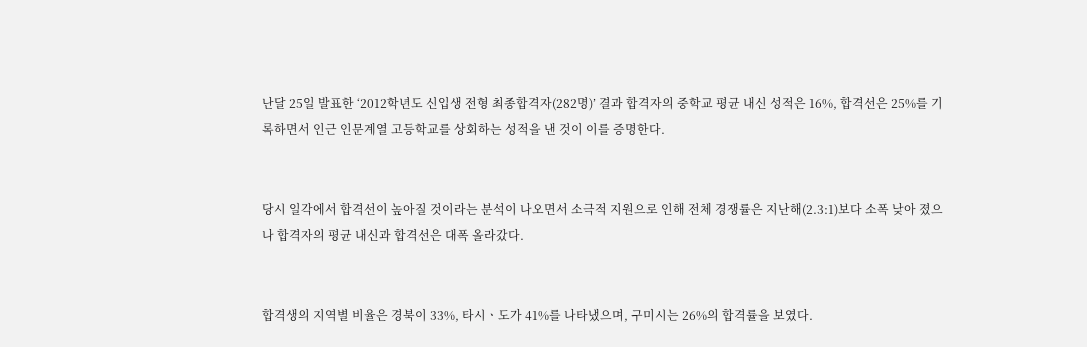난달 25일 발표한 ‘2012학년도 신입생 전형 최종합격자(282명)’ 결과 합격자의 중학교 평균 내신 성적은 16%, 합격선은 25%를 기록하면서 인근 인문계열 고등학교를 상회하는 성적을 낸 것이 이를 증명한다.


당시 일각에서 합격선이 높아질 것이라는 분석이 나오면서 소극적 지원으로 인해 전체 경쟁률은 지난해(2.3:1)보다 소폭 낮아 졌으나 합격자의 평균 내신과 합격선은 대폭 올라갔다.


합격생의 지역별 비율은 경북이 33%, 타시ㆍ도가 41%를 나타냈으며, 구미시는 26%의 합격률을 보였다.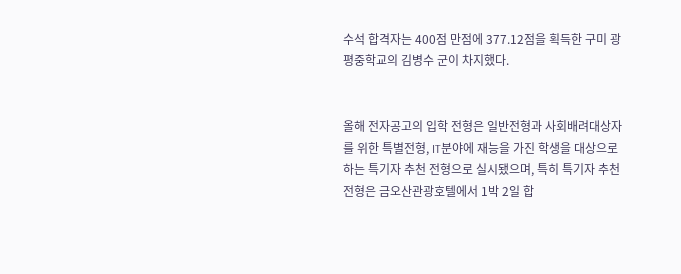수석 합격자는 400점 만점에 377.12점을 획득한 구미 광평중학교의 김병수 군이 차지했다.


올해 전자공고의 입학 전형은 일반전형과 사회배려대상자를 위한 특별전형, IT분야에 재능을 가진 학생을 대상으로 하는 특기자 추천 전형으로 실시됐으며, 특히 특기자 추천전형은 금오산관광호텔에서 1박 2일 합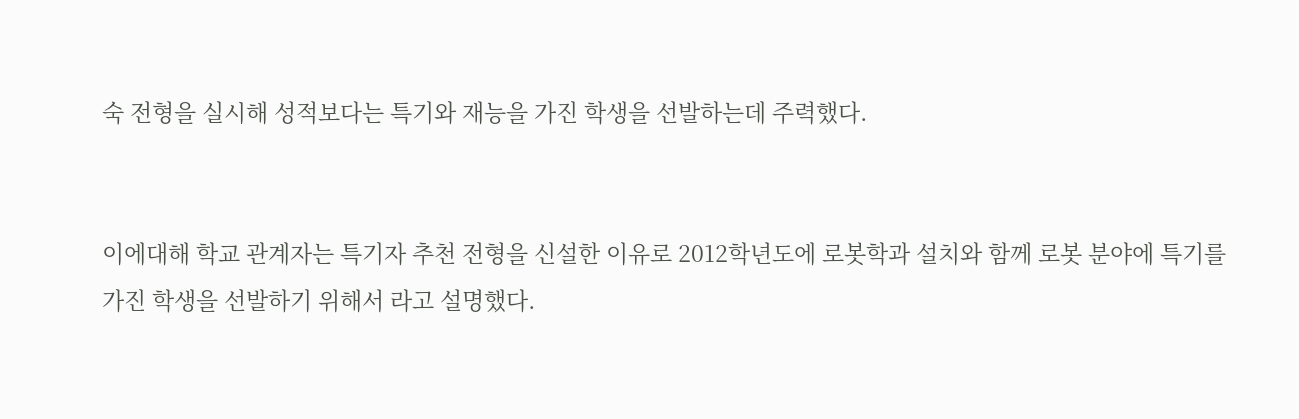숙 전형을 실시해 성적보다는 특기와 재능을 가진 학생을 선발하는데 주력했다.


이에대해 학교 관계자는 특기자 추천 전형을 신설한 이유로 2012학년도에 로봇학과 설치와 함께 로봇 분야에 특기를 가진 학생을 선발하기 위해서 라고 설명했다.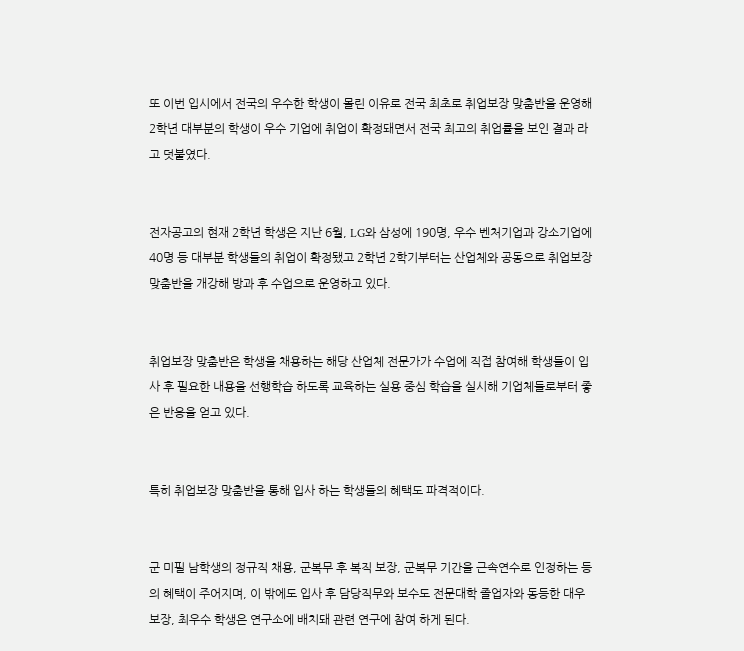또 이번 입시에서 전국의 우수한 학생이 몰린 이유로 전국 최초로 취업보장 맞춤반을 운영해 2학년 대부분의 학생이 우수 기업에 취업이 확정돼면서 전국 최고의 취업률을 보인 결과 라고 덧붙였다.


전자공고의 현재 2학년 학생은 지난 6월, LG와 삼성에 190명, 우수 벤처기업과 강소기업에 40명 등 대부분 학생들의 취업이 확정됐고 2학년 2학기부터는 산업체와 공동으로 취업보장 맞춤반을 개강해 방과 후 수업으로 운영하고 있다.


취업보장 맞춤반은 학생을 채용하는 해당 산업체 전문가가 수업에 직접 참여해 학생들이 입사 후 필요한 내용을 선행학습 하도록 교육하는 실용 중심 학습을 실시해 기업체들로부터 좋은 반응을 얻고 있다.


특히 취업보장 맞춤반을 통해 입사 하는 학생들의 혜택도 파격적이다.


군 미필 남학생의 정규직 채용, 군복무 후 복직 보장, 군복무 기간을 근속연수로 인정하는 등의 혜택이 주어지며, 이 밖에도 입사 후 담당직무와 보수도 전문대학 졸업자와 동등한 대우 보장, 최우수 학생은 연구소에 배치돼 관련 연구에 참여 하게 된다.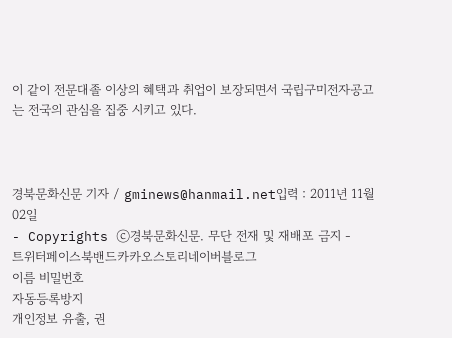이 같이 전문대졸 이상의 혜택과 취업이 보장되면서 국립구미전자공고는 전국의 관심을 집중 시키고 있다.



경북문화신문 기자 / gminews@hanmail.net입력 : 2011년 11월 02일
- Copyrights ⓒ경북문화신문. 무단 전재 및 재배포 금지 -
트위터페이스북밴드카카오스토리네이버블로그
이름 비밀번호
자동등록방지
개인정보 유출, 권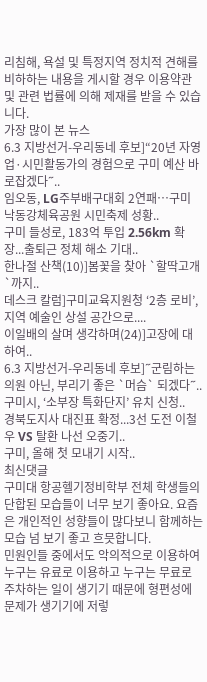리침해, 욕설 및 특정지역 정치적 견해를 비하하는 내용을 게시할 경우 이용약관 및 관련 법률에 의해 제재를 받을 수 있습니다.
가장 많이 본 뉴스
6.3 지방선거-우리동네 후보]“20년 자영업·시민활동가의 경험으로 구미 예산 바로잡겠다˝..
임오동, LG주부배구대회 2연패…구미 낙동강체육공원 시민축제 성황..
구미 들성로, 183억 투입 2.56km 확장...출퇴근 정체 해소 기대..
한나절 산책(10)]봄꽃을 찾아 `할딱고개`까지..
데스크 칼럼]구미교육지원청 ‘2층 로비’, 지역 예술인 상설 공간으로....
이일배의 살며 생각하며(24)]고장에 대하여..
6.3 지방선거-우리동네 후보]˝군림하는 의원 아닌, 부리기 좋은 `머슴` 되겠다˝..
구미시, ‘소부장 특화단지’ 유치 신청..
경북도지사 대진표 확정...3선 도전 이철우 VS 탈환 나선 오중기..
구미, 올해 첫 모내기 시작..
최신댓글
구미대 항공헬기정비학부 전체 학생들의 단합된 모습들이 너무 보기 좋아요. 요즘은 개인적인 성향들이 많다보니 함께하는 모습 넘 보기 좋고 흐믓합니다.
민원인들 중에서도 악의적으로 이용하여 누구는 유료로 이용하고 누구는 무료로 주차하는 일이 생기기 때문에 형편성에 문제가 생기기에 저렇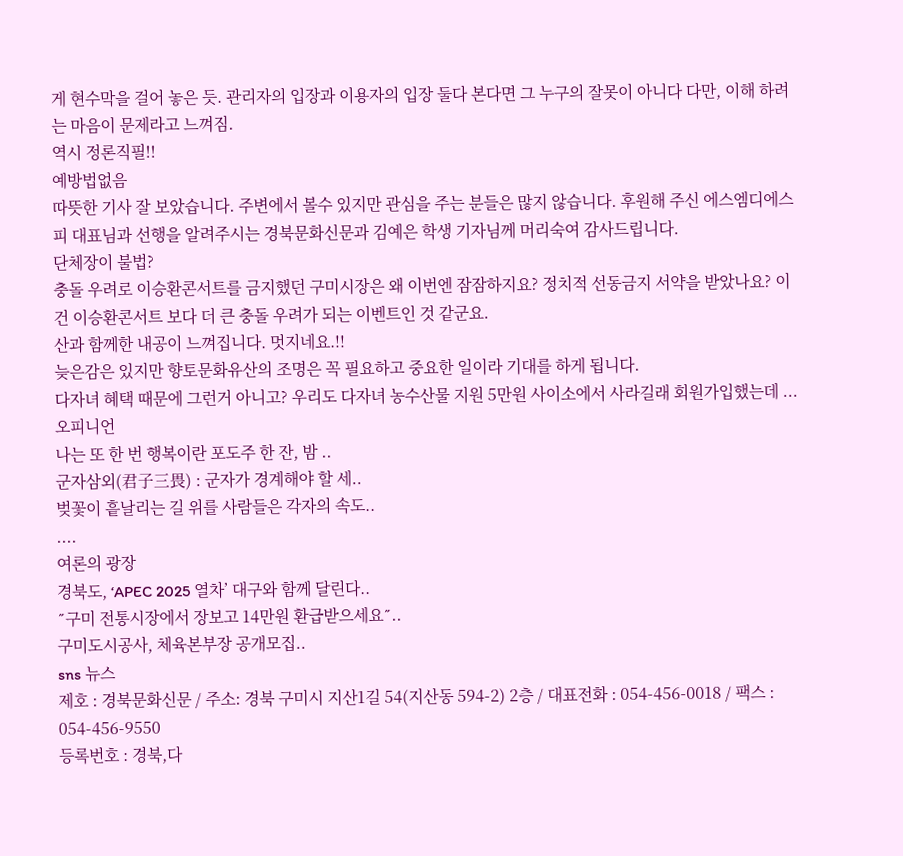게 현수막을 걸어 놓은 듯. 관리자의 입장과 이용자의 입장 둘다 본다면 그 누구의 잘못이 아니다 다만, 이해 하려는 마음이 문제라고 느껴짐.
역시 정론직필!!
예방법없음
따뜻한 기사 잘 보았습니다. 주변에서 볼수 있지만 관심을 주는 분들은 많지 않습니다. 후원해 주신 에스엠디에스피 대표님과 선행을 알려주시는 경북문화신문과 김예은 학생 기자님께 머리숙여 감사드립니다.
단체장이 불법?
충돌 우려로 이승환콘서트를 금지했던 구미시장은 왜 이번엔 잠잠하지요? 정치적 선동금지 서약을 받았나요? 이건 이승환콘서트 보다 더 큰 충돌 우려가 되는 이벤트인 것 같군요.
산과 함께한 내공이 느껴집니다. 멋지네요.!!
늦은감은 있지만 향토문화유산의 조명은 꼭 필요하고 중요한 일이라 기대를 하게 됩니다.
다자녀 혜택 때문에 그런거 아니고? 우리도 다자녀 농수산물 지원 5만원 사이소에서 사라길래 회원가입했는데 ...
오피니언
나는 또 한 번 행복이란 포도주 한 잔, 밤 ..
군자삼외(君子三畏) : 군자가 경계해야 할 세..
벚꽃이 흩날리는 길 위를 사람들은 각자의 속도..
....
여론의 광장
경북도, ‘APEC 2025 열차’ 대구와 함께 달린다..
˝구미 전통시장에서 장보고 14만원 환급받으세요˝..
구미도시공사, 체육본부장 공개모집..
sns 뉴스
제호 : 경북문화신문 / 주소: 경북 구미시 지산1길 54(지산동 594-2) 2층 / 대표전화 : 054-456-0018 / 팩스 : 054-456-9550
등록번호 : 경북,다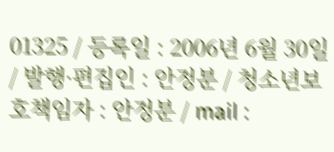01325 / 등록일 : 2006년 6월 30일 / 발행·편집인 : 안정분 / 청소년보호책임자 : 안정분 / mail :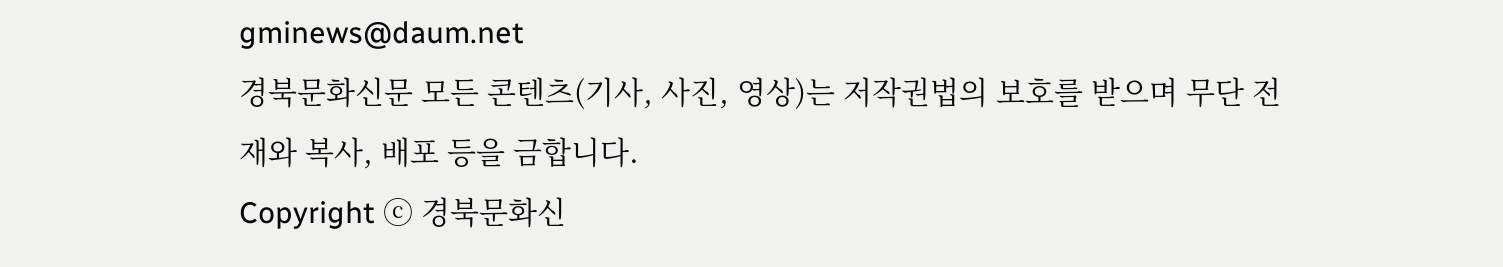gminews@daum.net
경북문화신문 모든 콘텐츠(기사, 사진, 영상)는 저작권법의 보호를 받으며 무단 전재와 복사, 배포 등을 금합니다.
Copyright ⓒ 경북문화신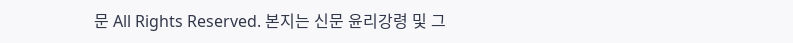문 All Rights Reserved. 본지는 신문 윤리강령 및 그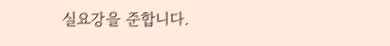실요강을 준합니다.